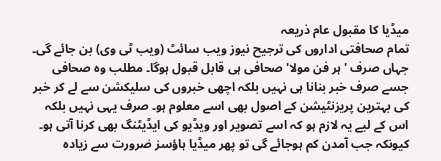میڈیا کا مقبول عام ذریعہ
تمام صحافتی اداروں کی ترجیح نیوز ویب سائٹ (ویب ٹی وی) بن جائے گی۔ جہاں صرف 'ہر فن مولا' صحافی ہی قابل قبول ہوگا۔ مطلب وہ صحافی جسے صرف خبر بنانا ہی نہیں بلکہ اچھی خبروں کی سلیکشن سے لے کر خبر کی بہترین پریزنٹیشن کے اصول بھی اسے معلوم ہو۔ صرف یہی نہیں بلکہ اس کے لیے یہ لازم ہو کہ اسے تصویر اور ویڈیو کی ایڈیٹنگ بھی کرنا آتی ہو۔ کیونکہ جب آمدن کم ہوجائے گی تو پھر میڈیا ہاؤسز ضرورت سے زیادہ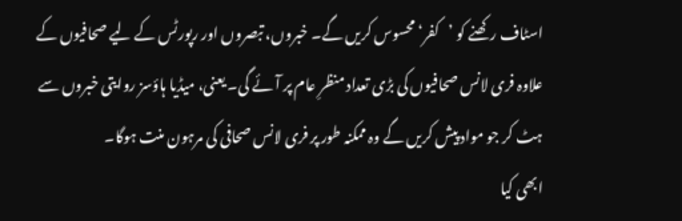اسٹاف رکھنے کو ’کفر‘ محسوس کریں گے۔ خبروں، تبصروں اور رپورٹس کے لیے صحافیوں کے علاوہ فری لانس صحافیوں کی بڑی تعداد منظرِ عام پر آئے گی۔ یعنی، میڈیا ہاؤسز روایتی خبروں سے ہٹ کر جو مواد پیش کریں گے وہ ممکنہ طور پر فری لانس صحافی کی مرہون منت ہوگا۔
ابھی کیا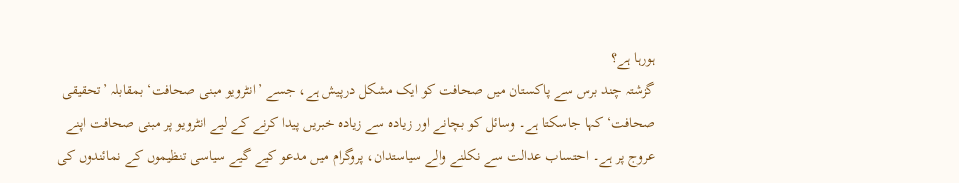ہورہا ہے؟
گزشتہ چند برس سے پاکستان میں صحافت کو ایک مشکل درپیش ہے، جسے ’انٹرویو مبنی صحافت‘ بمقابلہ ’تحقیقی صحافت‘ کہا جاسکتا ہے۔ وسائل کو بچانے اور زیادہ سے زیادہ خبریں پیدا کرنے کے لیے انٹرویو پر مبنی صحافت اپنے عروج پر ہے۔ احتساب عدالت سے نکلنے والے سیاستدان، پروگرام میں مدعو کیے گیے سیاسی تنظیموں کے نمائندوں کی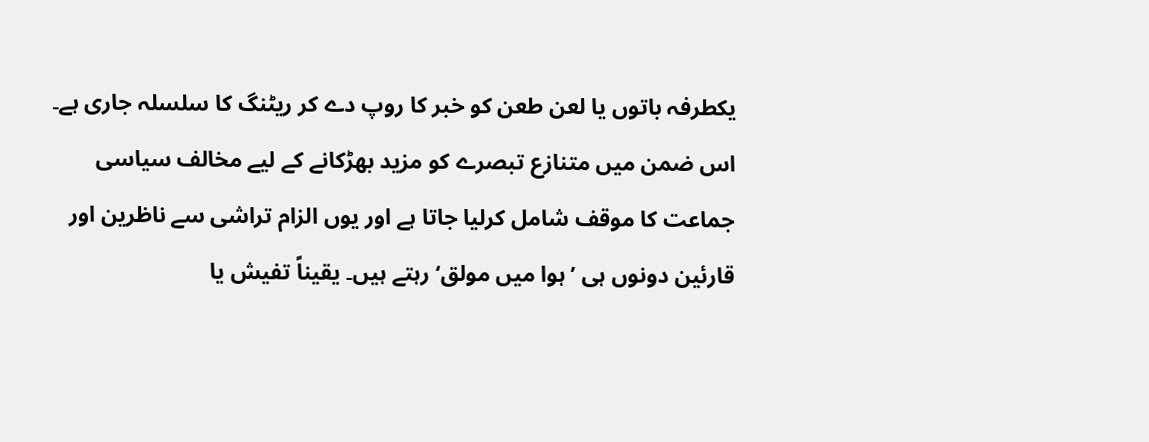یکطرفہ باتوں یا لعن طعن کو خبر کا روپ دے کر ریٹنگ کا سلسلہ جاری ہے۔ اس ضمن میں متنازع تبصرے کو مزید بھڑکانے کے لیے مخالف سیاسی جماعت کا موقف شامل کرلیا جاتا ہے اور یوں الزام تراشی سے ناظرین اور قارئین دونوں ہی ’ہوا میں مولق‘ رہتے ہیں۔ یقیناً تفیش یا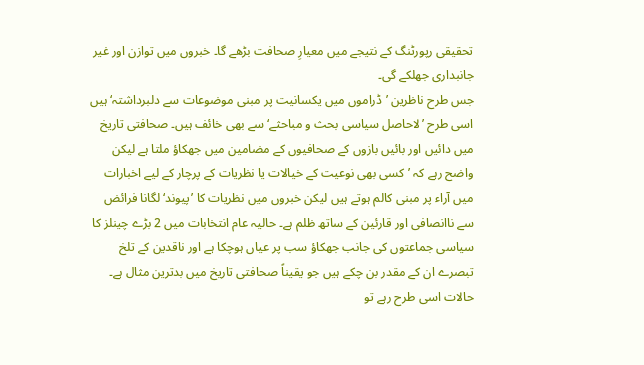تحقیقی رپورٹنگ کے نتیجے میں معیارِ صحافت بڑھے گا۔ خبروں میں توازن اور غیر جانبداری جھلکے گی۔
جس طرح ناظرین ’ڈراموں میں یکسانیت پر مبنی موضوعات سے دلبرداشتہ‘ ہیں اسی طرح ’لاحاصل سیاسی بحث و مباحثے‘ سے بھی خائف ہیں۔ صحافتی تاریخ میں دائیں اور بائیں بازوں کے صحافیوں کے مضامین میں جھکاؤ ملتا ہے لیکن واضح رہے کہ ’کسی بھی نوعیت کے خیالات یا نظریات کے پرچار کے لیے اخبارات میں آراء پر مبنی کالم ہوتے ہیں لیکن خبروں میں نظریات کا ’پیوند‘ لگانا فرائض سے ناانصافی اور قارئین کے ساتھ ظلم ہے۔ حالیہ عام انتخابات میں 2 بڑے چینلز کا سیاسی جماعتوں کی جانب جھکاؤ سب پر عیاں ہوچکا ہے اور ناقدین کے تلخ تبصرے ان کے مقدر بن چکے ہیں جو یقیناً صحافتی تاریخ میں بدترین مثال ہے۔
حالات اسی طرح رہے تو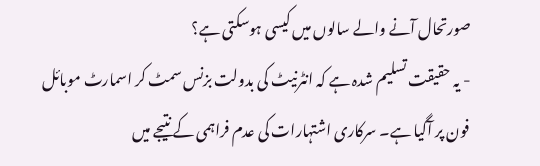صورتحال آنے والے سالوں میں کیسی ہوسکتی ہے؟
- یہ حقیقت تسلیم شدہ ہے کہ انٹرنیٹ کی بدولت بزنس سمٹ کر اسمارٹ موبائل فون پر آگیا ہے۔ سرکاری اشتہارات کی عدم فراہمی کے نتیجے میں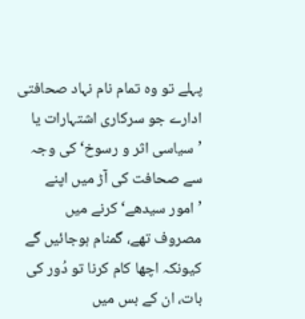پہلے تو وہ تمام نام نہاد صحافتی ادارے جو سرکاری اشتہارات یا ’سیاسی اثر و رسوخ‘ کی وجہ سے صحافت کی آڑ میں اپنے ’امور سیدھے‘ کرنے میں مصروف تھے، گمنام ہوجائیں گے کیونکہ اچھا کام کرنا تو دُور کی بات، ان کے بس میں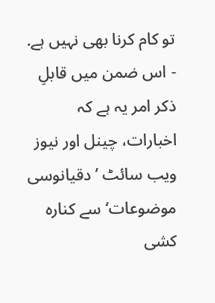تو کام کرنا بھی نہیں ہے.
- اس ضمن میں قابلِ ذکر امر یہ ہے کہ اخبارات، چینل اور نیوز ویب سائٹ ’دقیانوسی موضوعات‘ سے کنارہ کشی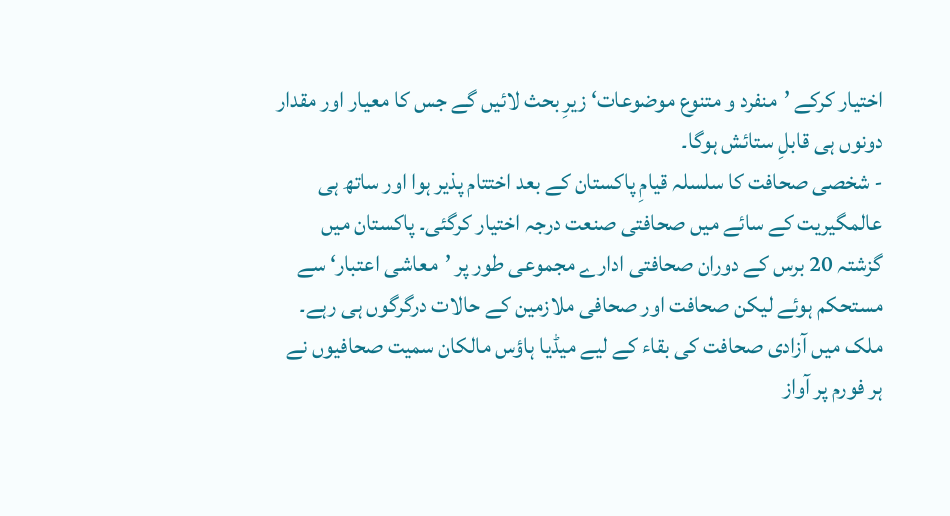اختیار کرکے ’منفرد و متنوع موضوعات‘ زیرِ بحث لائیں گے جس کا معیار اور مقدار دونوں ہی قابلِ ستائش ہوگا۔
- شخصی صحافت کا سلسلہ قیامِ پاکستان کے بعد اختتام پذیر ہوا اور ساتھ ہی عالمگیریت کے سائے میں صحافتی صنعت درجہ اختیار کرگئی۔ پاکستان میں گزشتہ 20 برس کے دوران صحافتی ادارے مجموعی طور پر ’معاشی اعتبار‘ سے مستحکم ہوئے لیکن صحافت اور صحافی ملازمین کے حالات درگرگوں ہی رہے۔ ملک میں آزادی صحافت کی بقاء کے لیے میڈیا ہاؤس مالکان سمیت صحافیوں نے ہر فورم پر آواز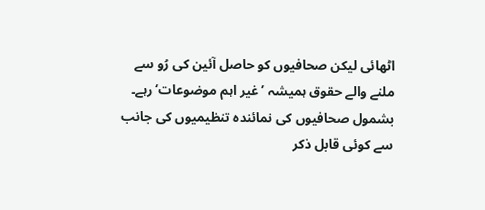اٹھائی لیکن صحافیوں کو حاصل آئین کی رُو سے ملنے والے حقوق ہمیشہ ’غیر اہم موضوعات‘ رہے۔ بشمول صحافیوں کی نمائندہ تنظیمیوں کی جانب سے کوئی قابل ذکر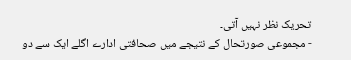تحریک نظر نہیں آتی۔
- مجموعی صورتحال کے نتیجے میں صحافتی ادارے اگلے ایک سے دو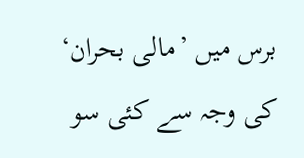برس میں ’مالی بحران‘ کی وجہ سے کئی سو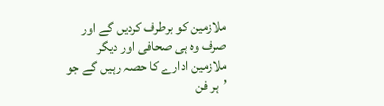ملازمین کو برطرف کردیں گے اور صرف وہ ہی صحافی اور دیگر ملازمین ادارے کا حصہ رہیں گے جو ’ہر فن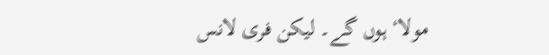مولا‘ ہوں گے۔ لیکن فری لانس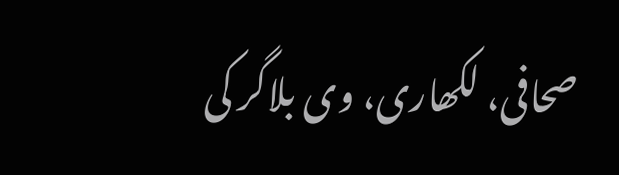صحافی، لکھاری، وی بلاگر کی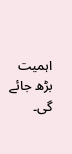اہمیت بڑھ جائے گی۔